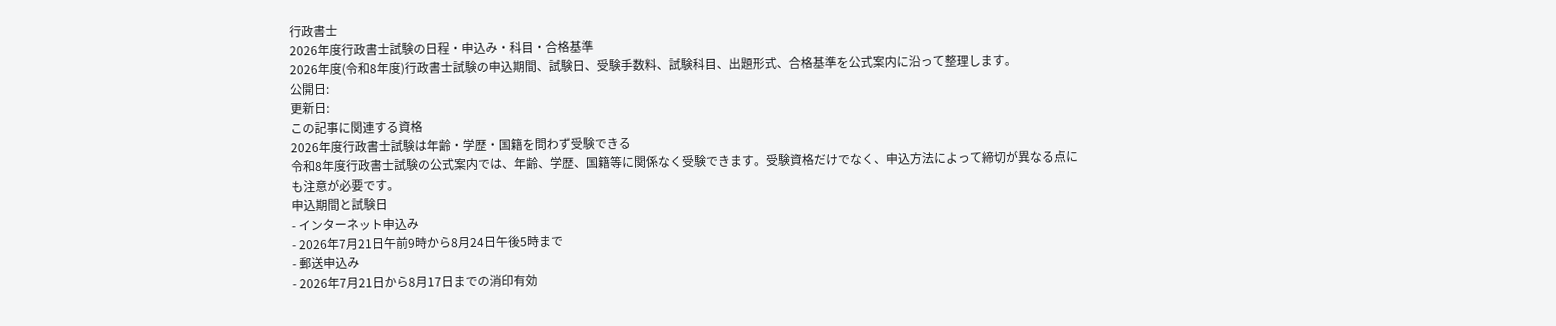行政書士
2026年度行政書士試験の日程・申込み・科目・合格基準
2026年度(令和8年度)行政書士試験の申込期間、試験日、受験手数料、試験科目、出題形式、合格基準を公式案内に沿って整理します。
公開日:
更新日:
この記事に関連する資格
2026年度行政書士試験は年齢・学歴・国籍を問わず受験できる
令和8年度行政書士試験の公式案内では、年齢、学歴、国籍等に関係なく受験できます。受験資格だけでなく、申込方法によって締切が異なる点にも注意が必要です。
申込期間と試験日
- インターネット申込み
- 2026年7月21日午前9時から8月24日午後5時まで
- 郵送申込み
- 2026年7月21日から8月17日までの消印有効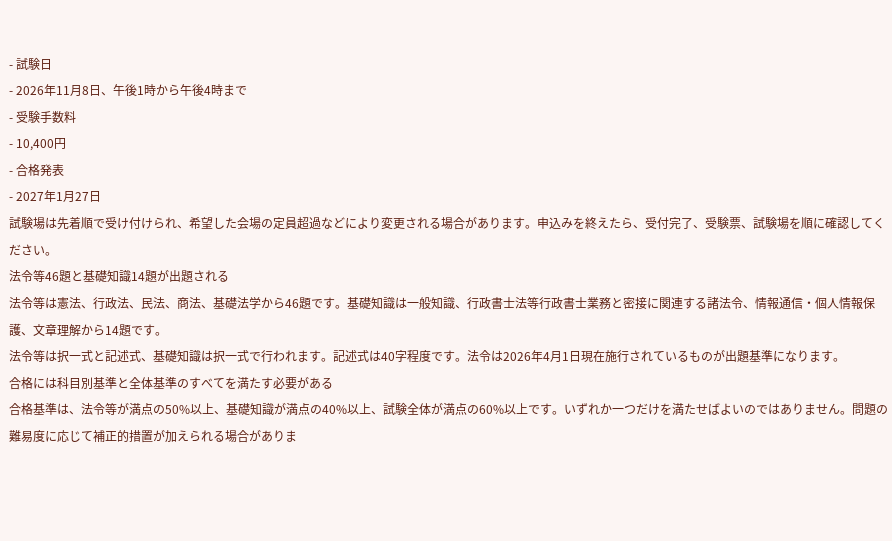- 試験日
- 2026年11月8日、午後1時から午後4時まで
- 受験手数料
- 10,400円
- 合格発表
- 2027年1月27日
試験場は先着順で受け付けられ、希望した会場の定員超過などにより変更される場合があります。申込みを終えたら、受付完了、受験票、試験場を順に確認してください。
法令等46題と基礎知識14題が出題される
法令等は憲法、行政法、民法、商法、基礎法学から46題です。基礎知識は一般知識、行政書士法等行政書士業務と密接に関連する諸法令、情報通信・個人情報保護、文章理解から14題です。
法令等は択一式と記述式、基礎知識は択一式で行われます。記述式は40字程度です。法令は2026年4月1日現在施行されているものが出題基準になります。
合格には科目別基準と全体基準のすべてを満たす必要がある
合格基準は、法令等が満点の50%以上、基礎知識が満点の40%以上、試験全体が満点の60%以上です。いずれか一つだけを満たせばよいのではありません。問題の難易度に応じて補正的措置が加えられる場合がありま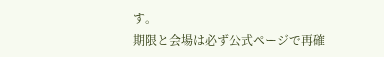す。
期限と会場は必ず公式ページで再確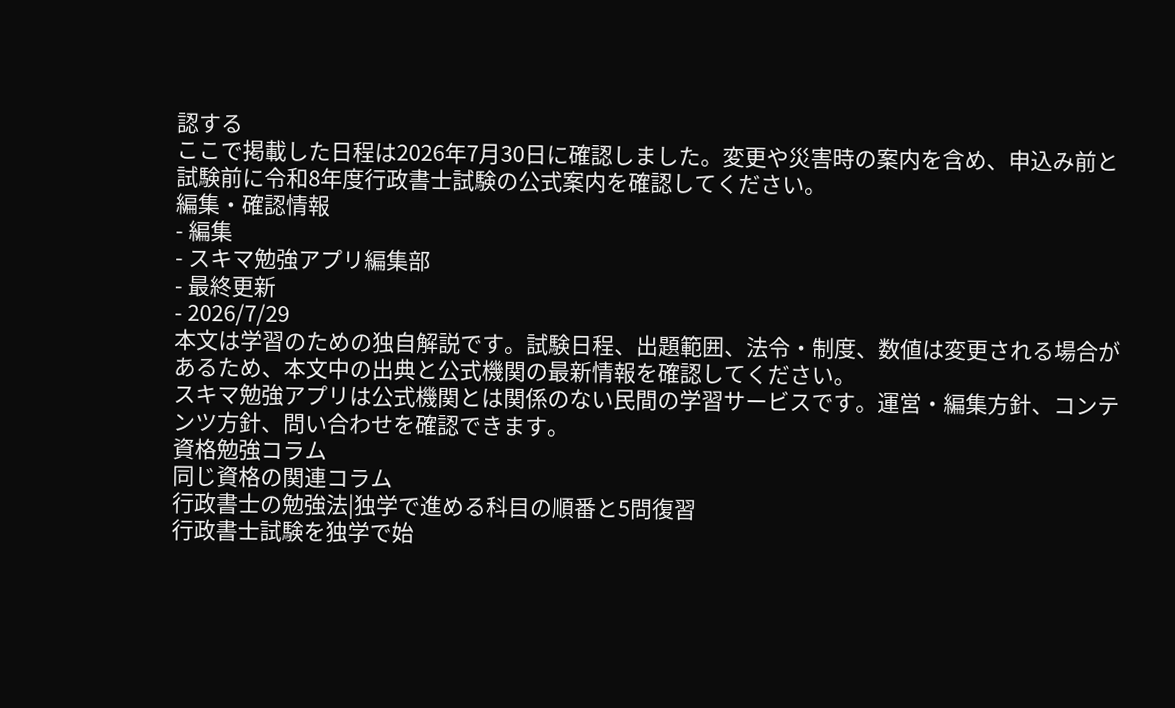認する
ここで掲載した日程は2026年7月30日に確認しました。変更や災害時の案内を含め、申込み前と試験前に令和8年度行政書士試験の公式案内を確認してください。
編集・確認情報
- 編集
- スキマ勉強アプリ編集部
- 最終更新
- 2026/7/29
本文は学習のための独自解説です。試験日程、出題範囲、法令・制度、数値は変更される場合があるため、本文中の出典と公式機関の最新情報を確認してください。
スキマ勉強アプリは公式機関とは関係のない民間の学習サービスです。運営・編集方針、コンテンツ方針、問い合わせを確認できます。
資格勉強コラム
同じ資格の関連コラム
行政書士の勉強法|独学で進める科目の順番と5問復習
行政書士試験を独学で始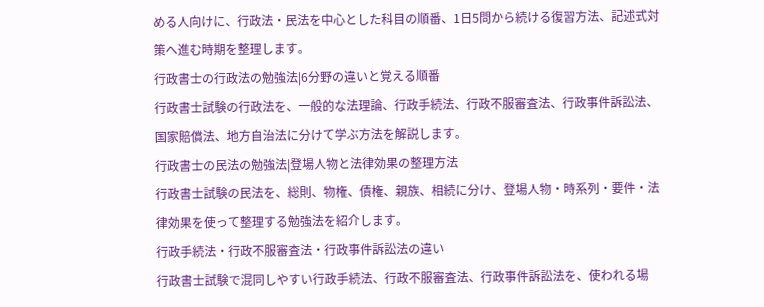める人向けに、行政法・民法を中心とした科目の順番、1日5問から続ける復習方法、記述式対策へ進む時期を整理します。
行政書士の行政法の勉強法|6分野の違いと覚える順番
行政書士試験の行政法を、一般的な法理論、行政手続法、行政不服審査法、行政事件訴訟法、国家賠償法、地方自治法に分けて学ぶ方法を解説します。
行政書士の民法の勉強法|登場人物と法律効果の整理方法
行政書士試験の民法を、総則、物権、債権、親族、相続に分け、登場人物・時系列・要件・法律効果を使って整理する勉強法を紹介します。
行政手続法・行政不服審査法・行政事件訴訟法の違い
行政書士試験で混同しやすい行政手続法、行政不服審査法、行政事件訴訟法を、使われる場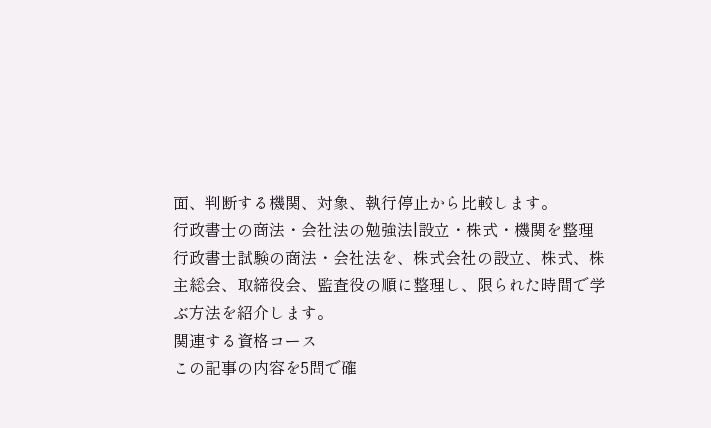面、判断する機関、対象、執行停止から比較します。
行政書士の商法・会社法の勉強法|設立・株式・機関を整理
行政書士試験の商法・会社法を、株式会社の設立、株式、株主総会、取締役会、監査役の順に整理し、限られた時間で学ぶ方法を紹介します。
関連する資格コース
この記事の内容を5問で確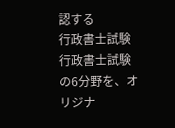認する
行政書士試験
行政書士試験の6分野を、オリジナ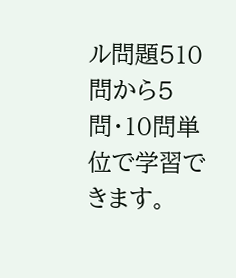ル問題510問から5問・10問単位で学習できます。